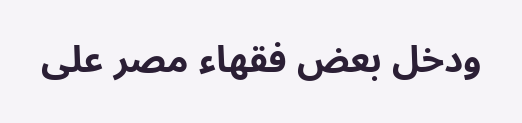ودخل بعض فقهاء مصر على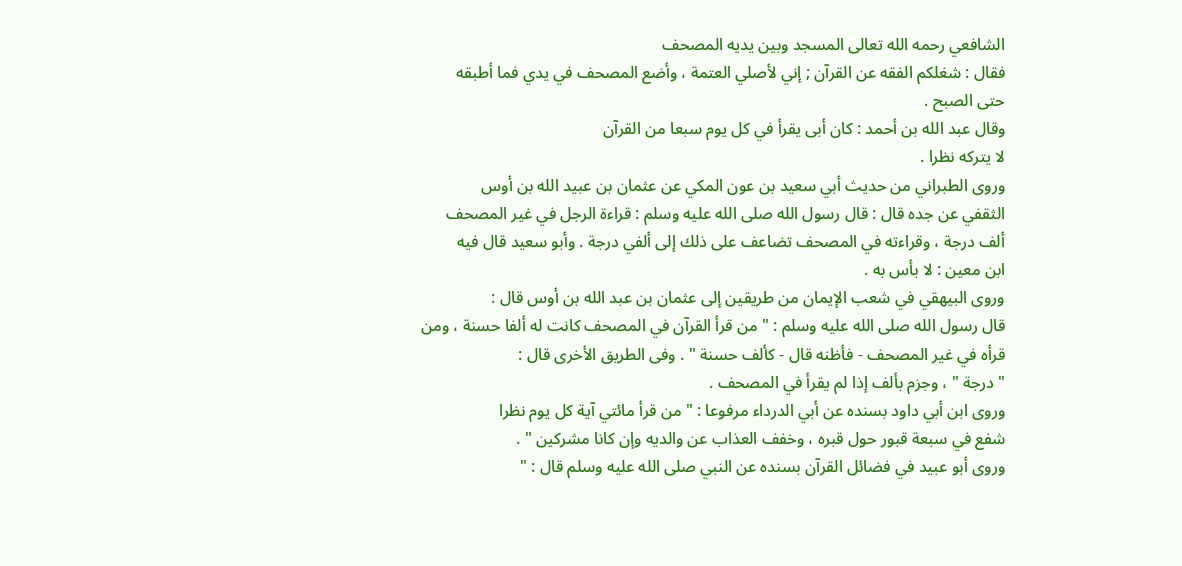الشافعي رحمه الله تعالى المسجد وبين يديه المصحف
فقال : شغلكم الفقه عن القرآن ; إني لأصلي العتمة ، وأضع المصحف في يدي فما أطبقه
حتى الصبح .
وقال عبد الله بن أحمد : كان أبى يقرأ في كل يوم سبعا من القرآن
لا يتركه نظرا .
وروى الطبراني من حديث أبي سعيد بن عون المكي عن عثمان بن عبيد الله بن أوس
الثقفي عن جده قال : قال رسول الله صلى الله عليه وسلم : قراءة الرجل في غير المصحف
ألف درجة ، وقراءته في المصحف تضاعف على ذلك إلى ألفي درجة . وأبو سعيد قال فيه
ابن معين : لا بأس به .
وروى البيهقي في شعب الإيمان من طريقين إلى عثمان بن عبد الله بن أوس قال :
قال رسول الله صلى الله عليه وسلم : " من قرأ القرآن في المصحف كانت له ألفا حسنة ، ومن
قرأه في غير المصحف - فأظنه قال - كألف حسنة " . وفى الطريق الأخرى قال :
" درجة " ، وجزم بألف إذا لم يقرأ في المصحف .
وروى ابن أبي داود بسنده عن أبي الدرداء مرفوعا : " من قرأ مائتي آية كل يوم نظرا
شفع في سبعة قبور حول قبره ، وخفف العذاب عن والديه وإن كانا مشركين " .
وروى أبو عبيد في فضائل القرآن بسنده عن النبي صلى الله عليه وسلم قال : "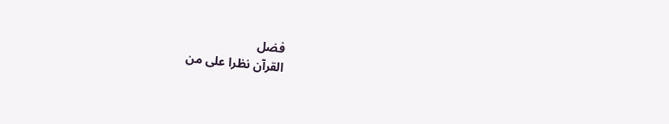فضل
القرآن نظرا على من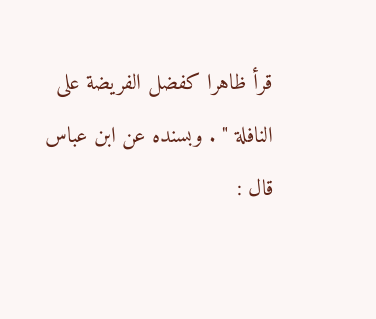قرأ ظاهرا كفضل الفريضة على النافلة " . وبسنده عن ابن عباس قال :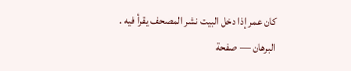كان عمر إذا دخل البيت نشر المصحف يقرأ فيه .
البرهان — صفحة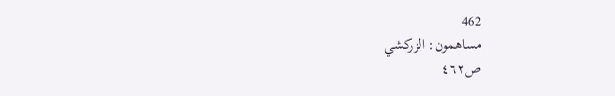462
مساهمون: الزركشي
ص٤٦٢